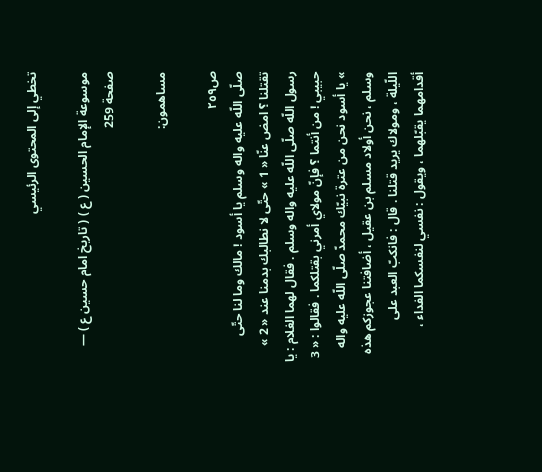تخطي إلى المحتوى الرئيسي

موسوعة الإمام الحسين ( ع ) ( تاريخ امام حسين ع ) — صفحة 259

مساهمون:

ص٢٥٩
صلّى اللّه عليه واله وسلم يا أسود ! مالك وما لنا حتّى تقتلنا ؟ امض عنّا « 1 » حتّى لا نطالبك بدمنا عند « 2 » رسول اللّه صلّى اللّه عليه واله وسلم . فقال لهما الغلام : يا حبيبي ! من أنتما ؟ فإنّ مولاي أمرني بقتلكما . فقالوا : « 3 » يا أسود نحن من عترة نبيّك محمدّ صلّى اللّه عليه واله وسلم ، نحن أولاد مسلم بن عقيل ، أضافتنا عجوزكم هذه اللّيلة ، ومولاك يريد قتلنا . قال : فانكبّ العبد على أقدامهما يقبّلهما ، ويقول : نفسي لنفسكما الفداء ،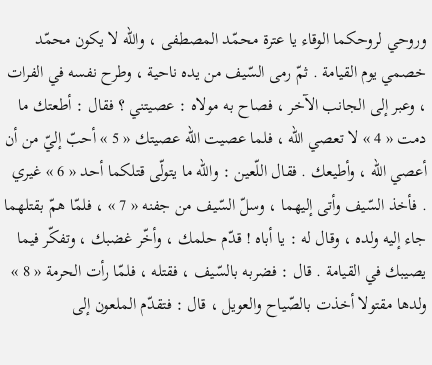وروحي لروحكما الوقاء يا عترة محمّد المصطفى ، واللّه لا يكون محمّد خصمي يوم القيامة . ثمّ رمى السّيف من يده ناحية ، وطرح نفسه في الفرات ، وعبر إلى الجانب الآخر ، فصاح به مولاه : عصيتني ؟ فقال : أطعتك ما دمت « 4 » لا تعصي اللّه ، فلما عصيت اللّه عصيتك « 5 » أحبّ إليّ من أن أعصي اللّه ، وأطيعك . فقال اللّعين : واللّه ما يتولّى قتلكما أحد « 6 » غيري . فأخذ السّيف وأتى إليهما ، وسلّ السّيف من جفنه « 7 » ، فلمّا همّ بقتلهما جاء إليه ولده ، وقال له : يا أباه ! قدّم حلمك ، وأخّر غضبك ، وتفكّر فيما يصيبك في القيامة . قال : فضربه بالسّيف ، فقتله ، فلمّا رأت الحرمة « 8 » ولدها مقتولا أخذت بالصّياح والعويل ، قال : فتقدّم الملعون إلى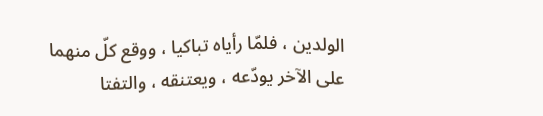الولدين ، فلمّا رأياه تباكيا ، ووقع كلّ منهما على الآخر يودّعه ، ويعتنقه ، والتفتا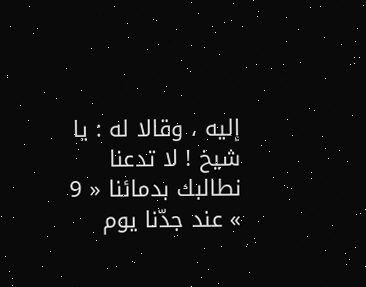إليه ، وقالا له : يا شيخ ! لا تدعنا نطالبك بدمائنا « 9 » عند جدّنا يوم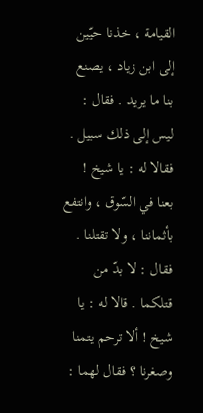القيامة ، خذنا حيّين إلى ابن زياد ، يصنع بنا ما يريد . فقال : ليس إلى ذلك سبيل . فقالا له : يا شيخ ! بعنا في السّوق ، وانتفع بأثماننا ، ولا تقتلنا . فقال : لا بدّ من قتلكما . قالا له : يا شيخ ! ألا ترحم يتمنا وصغرنا ؟ فقال لهما :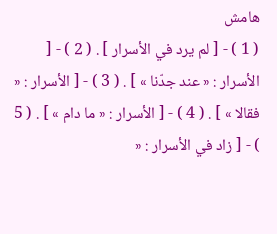هامش
( 1 ) - [ لم يرد في الأسرار ] . ( 2 ) - [ الأسرار : « عند جدّنا » ] . ( 3 ) - [ الأسرار : « فقالا » ] . ( 4 ) - [ الأسرار : « ما دام » ] . ( 5 ) - [ زاد في الأسرار : «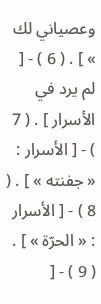وعصياني لك » ] . ( 6 ) - [ لم يرد في الأسرار ] . ( 7 ) - [ الأسرار : « جفنته » ] . ( 8 ) - [ الأسرار : « الحرّة » ] . ( 9 ) - [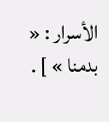الأسرار : « بدمنا » ] .